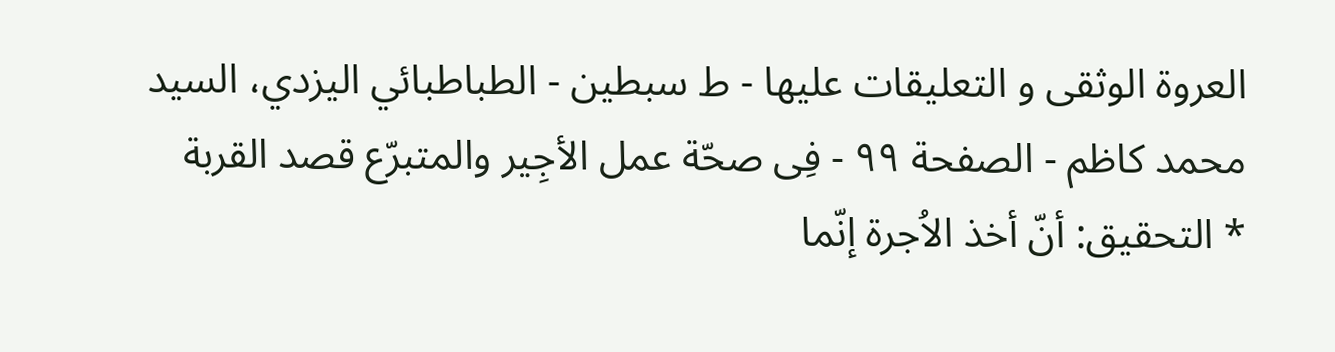العروة الوثقی و التعليقات عليها - ط سبطین - الطباطبائي اليزدي، السيد محمد كاظم - الصفحة ٩٩ - فِی صحّة عمل الأجِیر والمتبرّع قصد القربة
* التحقیق: أنّ أخذ الاُجرة إنّما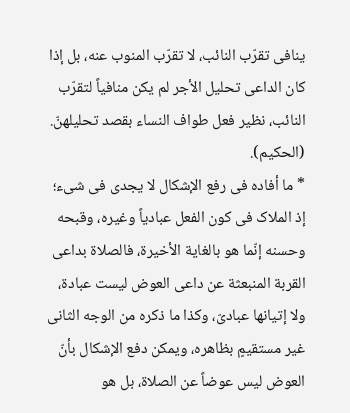ینافی تقرّب النائب، لا تقرّب المنوب عنه، بل إذا کان الداعی تحلیل الأجر لم یکن منافیاً لتقرّب النائب، نظیر فعل طواف النساء بقصد تحلیلهنّ. (الحکیم).
* ما أفاده فی رفع الإشکال لا یجدی فی شیء؛ إذ الملاک فی کون الفعل عبادیاً وغیره، وقبحه وحسنه إنّما هو بالغایة الأخیرة، فالصلاة بداعی القربة المنبعثة عن داعی العوض لیست عبادة، ولا إتیانها عبادیّ، وکذا ما ذکره من الوجه الثانی غیر مستقیمٍ بظاهره، ویمکن دفع الإشکال بأنّ العوض لیس عوضاً عن الصلاة، بل هو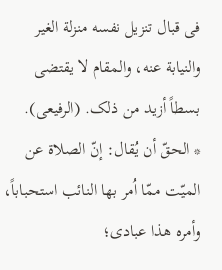فی قبال تنزیل نفسه منزلة الغیر والنیابة عنه، والمقام لا یقتضی بسطاً أزید من ذلک. (الرفیعی).
* الحقّ أن یُقال: إنّ الصلاة عن المیّت ممّا اُمر بها النائب استحباباً، وأمره هذا عبادی؛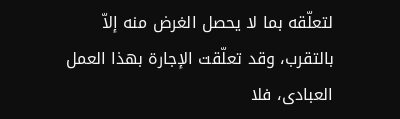لتعلّقه بما لا یحصل الغرض منه إلاّ بالتقرب، وقد تعلّقت الإجارة بهذا العمل العبادی، فلا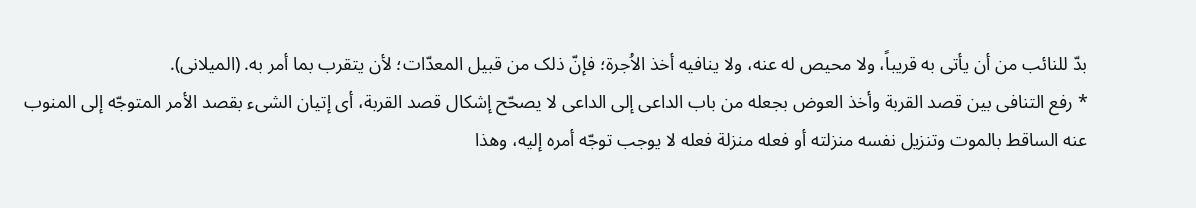بدّ للنائب من أن یأتی به قریباً، ولا محیص له عنه، ولا ینافیه أخذ الاُجرة؛ فإنّ ذلک من قبیل المعدّات؛ لأن یتقرب بما أمر به. (المیلانی).
* رفع التنافی بین قصد القربة وأخذ العوض بجعله من باب الداعی إلی الداعی لا یصحّح إشکال قصد القربة، أی إتیان الشیء بقصد الأمر المتوجّه إلی المنوب عنه الساقط بالموت وتنزیل نفسه منزلته أو فعله منزلة فعله لا یوجب توجّه أمره إلیه، وهذا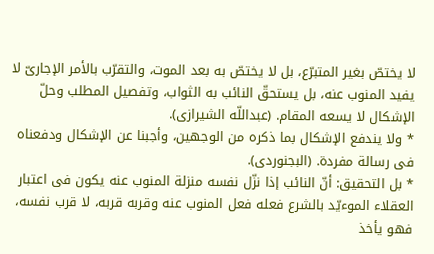لا یختصّ بغیر المتبرّع، بل لا یختصّ به بعد الموت، والتقرّب بالأمر الإجاریّ لا یفید المنوب عنه، بل یستحقّ النائب به الثواب، وتفصیل المطلب وحلّ الإشکال لا یسعه المقام. (عبداللّه الشیرازی).
* ولا یندفع الإشکال بما ذکره من الوجهین، وأجبنا عن الإشکال ودفعناه فی رسالة مفردة. (البجنوردی).
* بل التحقیق: أنّ النائب إذا نزّل نفسه منزلة المنوب عنه یکون فی اعتبار العقلاء الموءیّد بالشرع فعله فعل المنوب عنه وقربه قربه، لا قرب نفسه، فهو یأخذ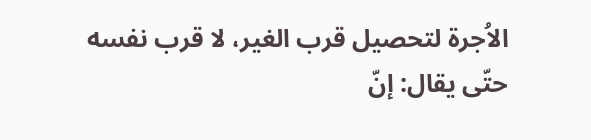الاُجرة لتحصیل قرب الغیر، لا قرب نفسه حتّی یقال: إنّ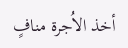أخذ الاُجرة منافٍ